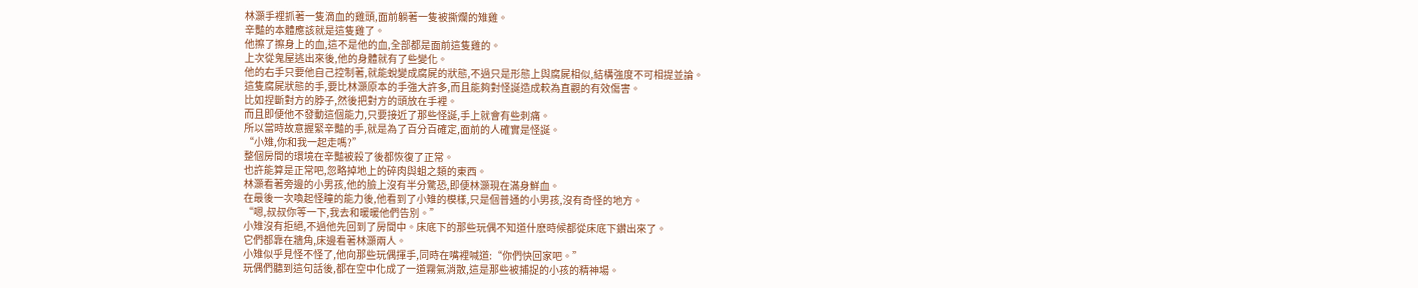林灝手裡抓著一隻滴血的雞頭,面前躺著一隻被撕爛的雉雞。
辛豔的本體應該就是這隻雞了。
他擦了擦身上的血,這不是他的血,全部都是面前這隻雞的。
上次從鬼屋逃出來後,他的身體就有了些變化。
他的右手只要他自己控制著,就能蛻變成腐屍的狀態,不過只是形態上與腐屍相似,結構強度不可相提並論。
這隻腐屍狀態的手,要比林灝原本的手強大許多,而且能夠對怪誕造成較為直觀的有效傷害。
比如捏斷對方的脖子,然後把對方的頭放在手裡。
而且即便他不發動這個能力,只要接近了那些怪誕,手上就會有些刺痛。
所以當時故意握緊辛豔的手,就是為了百分百確定,面前的人確實是怪誕。
“小雉,你和我一起走嗎?”
整個房間的環境在辛豔被殺了後都恢復了正常。
也許能算是正常吧,忽略掉地上的碎肉與蛆之類的東西。
林灝看著旁邊的小男孩,他的臉上沒有半分驚恐,即便林灝現在滿身鮮血。
在最後一次喚起怪瞳的能力後,他看到了小雉的模樣,只是個普通的小男孩,沒有奇怪的地方。
“嗯,叔叔你等一下,我去和暖暖他們告別。”
小雉沒有拒絕,不過他先回到了房間中。床底下的那些玩偶不知道什麽時候都從床底下鑽出來了。
它們都靠在牆角,床邊看著林灝兩人。
小雉似乎見怪不怪了,他向那些玩偶揮手,同時在嘴裡喊道:“你們快回家吧。”
玩偶們聽到這句話後,都在空中化成了一道霧氣消散,這是那些被捕捉的小孩的精神場。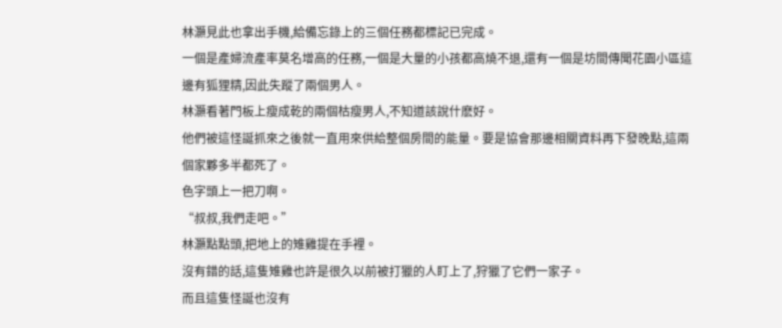林灝見此也拿出手機,給備忘錄上的三個任務都標記已完成。
一個是產婦流產率莫名增高的任務,一個是大量的小孩都高燒不退,還有一個是坊間傳聞花園小區這邊有狐狸精,因此失蹤了兩個男人。
林灝看著門板上瘦成乾的兩個枯瘦男人,不知道該說什麽好。
他們被這怪誕抓來之後就一直用來供給整個房間的能量。要是協會那邊相關資料再下發晚點,這兩個家夥多半都死了。
色字頭上一把刀啊。
“叔叔,我們走吧。”
林灝點點頭,把地上的雉雞提在手裡。
沒有錯的話,這隻雉雞也許是很久以前被打獵的人盯上了,狩獵了它們一家子。
而且這隻怪誕也沒有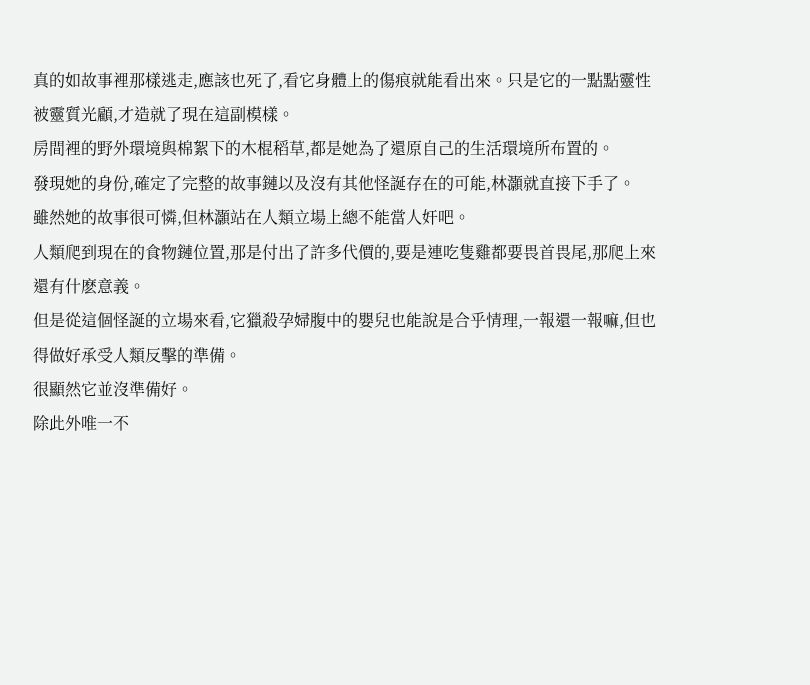真的如故事裡那樣逃走,應該也死了,看它身體上的傷痕就能看出來。只是它的一點點靈性被靈質光顧,才造就了現在這副模樣。
房間裡的野外環境與棉絮下的木棍稻草,都是她為了還原自己的生活環境所布置的。
發現她的身份,確定了完整的故事鏈以及沒有其他怪誕存在的可能,林灝就直接下手了。
雖然她的故事很可憐,但林灝站在人類立場上總不能當人奸吧。
人類爬到現在的食物鏈位置,那是付出了許多代價的,要是連吃隻雞都要畏首畏尾,那爬上來還有什麽意義。
但是從這個怪誕的立場來看,它獵殺孕婦腹中的嬰兒也能說是合乎情理,一報還一報嘛,但也得做好承受人類反擊的準備。
很顯然它並沒準備好。
除此外唯一不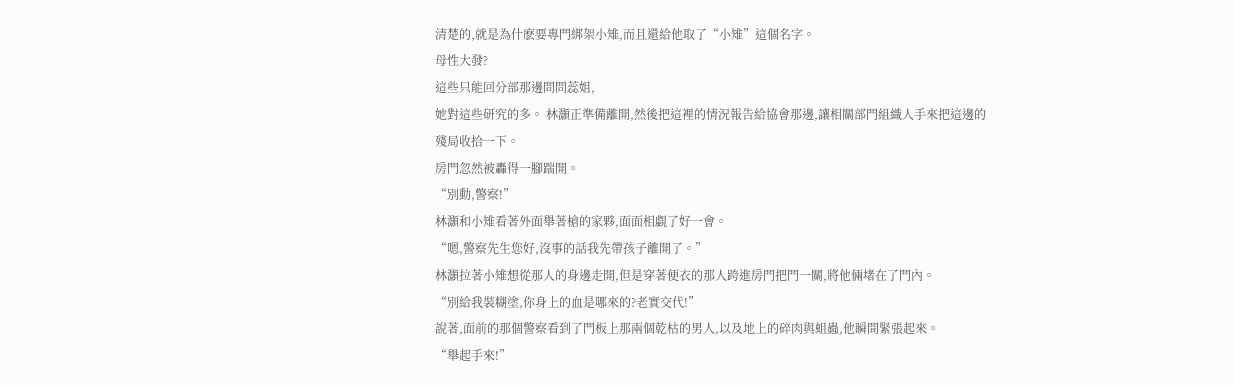清楚的,就是為什麽要專門綁架小雉,而且還給他取了“小雉”這個名字。
母性大發?
這些只能回分部那邊問問蕊姐,
她對這些研究的多。 林灝正準備離開,然後把這裡的情況報告給協會那邊,讓相關部門組織人手來把這邊的殘局收拾一下。
房門忽然被轟得一腳踹開。
“別動,警察!”
林灝和小雉看著外面舉著槍的家夥,面面相覷了好一會。
“嗯,警察先生您好,沒事的話我先帶孩子離開了。”
林灝拉著小雉想從那人的身邊走開,但是穿著便衣的那人跨進房門把門一關,將他倆堵在了門內。
“別給我裝糊塗,你身上的血是哪來的?老實交代!”
說著,面前的那個警察看到了門板上那兩個乾枯的男人,以及地上的碎肉與蛆蟲,他瞬間緊張起來。
“舉起手來!”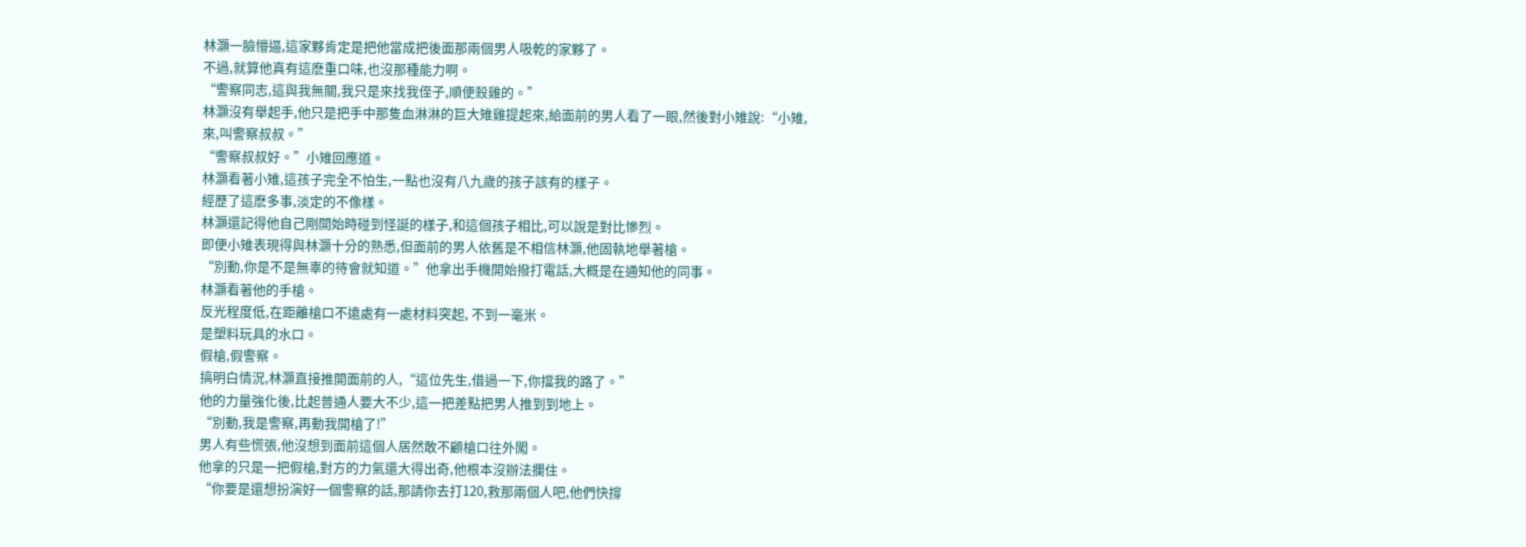林灝一臉懵逼,這家夥肯定是把他當成把後面那兩個男人吸乾的家夥了。
不過,就算他真有這麽重口味,也沒那種能力啊。
“警察同志,這與我無關,我只是來找我侄子,順便殺雞的。”
林灝沒有舉起手,他只是把手中那隻血淋淋的巨大雉雞提起來,給面前的男人看了一眼,然後對小雉說:“小雉,來,叫警察叔叔。”
“警察叔叔好。”小雉回應道。
林灝看著小雉,這孩子完全不怕生,一點也沒有八九歲的孩子該有的樣子。
經歷了這麽多事,淡定的不像樣。
林灝還記得他自己剛開始時碰到怪誕的樣子,和這個孩子相比,可以說是對比慘烈。
即便小雉表現得與林灝十分的熟悉,但面前的男人依舊是不相信林灝,他固執地舉著槍。
“別動,你是不是無辜的待會就知道。”他拿出手機開始撥打電話,大概是在通知他的同事。
林灝看著他的手槍。
反光程度低,在距離槍口不遠處有一處材料突起, 不到一毫米。
是塑料玩具的水口。
假槍,假警察。
搞明白情況,林灝直接推開面前的人,“這位先生,借過一下,你擋我的路了。”
他的力量強化後,比起普通人要大不少,這一把差點把男人推到到地上。
“別動,我是警察,再動我開槍了!”
男人有些慌張,他沒想到面前這個人居然敢不顧槍口往外闖。
他拿的只是一把假槍,對方的力氣還大得出奇,他根本沒辦法攔住。
“你要是還想扮演好一個警察的話,那請你去打120,救那兩個人吧,他們快撐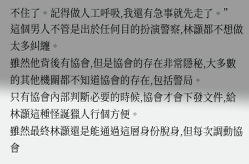不住了。記得做人工呼吸,我還有急事就先走了。”
這個男人不管是出於任何目的扮演警察,林灝都不想做太多糾纏。
雖然他背後有協會,但是協會的存在非常隱秘,大多數的其他機關都不知道協會的存在,包括警局。
只有協會內部判斷必要的時候,協會才會下發文件,給林灝這種怪誕獵人行個方便。
雖然最終林灝還是能通過這層身份脫身,但每次調動協會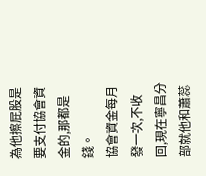為他擦屁股是要支付協會資金的,那都是錢。
協會資金每月發一次,不收回,現在寧昌分部就他和蕭蕊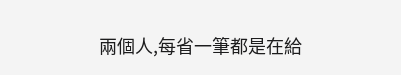兩個人,每省一筆都是在給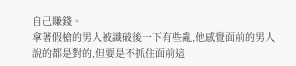自己賺錢。
拿著假槍的男人被識破後一下有些亂,他感覺面前的男人說的都是對的,但要是不抓住面前這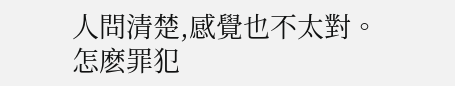人問清楚,感覺也不太對。
怎麽罪犯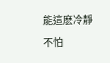能這麽冷靜不怕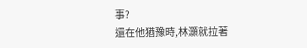事?
還在他猶豫時,林灝就拉著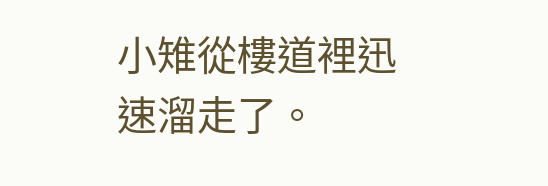小雉從樓道裡迅速溜走了。